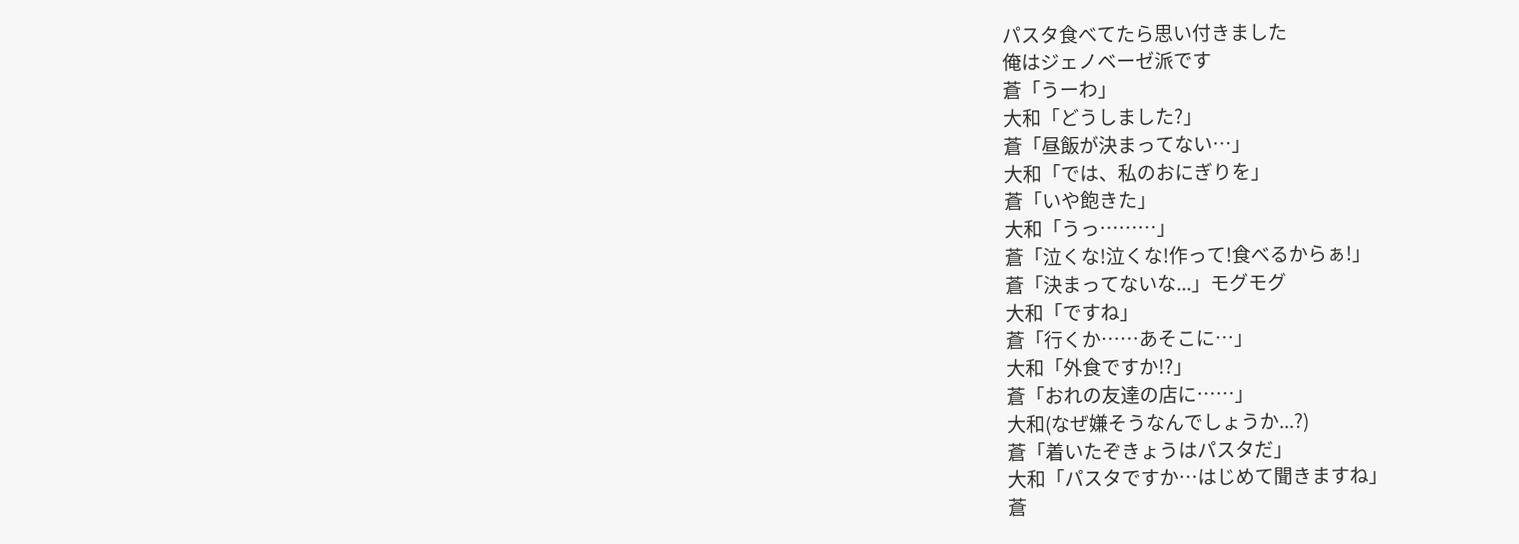パスタ食べてたら思い付きました
俺はジェノベーゼ派です
蒼「うーわ」
大和「どうしました?」
蒼「昼飯が決まってない…」
大和「では、私のおにぎりを」
蒼「いや飽きた」
大和「うっ………」
蒼「泣くな!泣くな!作って!食べるからぁ!」
蒼「決まってないな...」モグモグ
大和「ですね」
蒼「行くか……あそこに…」
大和「外食ですか!?」
蒼「おれの友達の店に……」
大和(なぜ嫌そうなんでしょうか...?)
蒼「着いたぞきょうはパスタだ」
大和「パスタですか…はじめて聞きますね」
蒼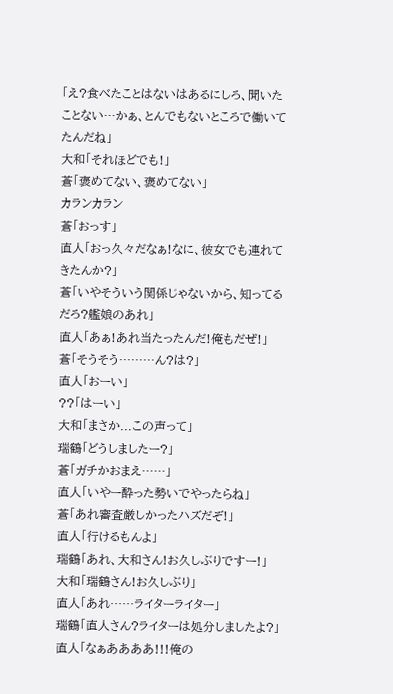「え?食べたことはないはあるにしろ、聞いたことない…かぁ、とんでもないところで働いてたんだね」
大和「それほどでも!」
蒼「褒めてない、褒めてない」
カランカラン
蒼「おっす」
直人「おっ久々だなぁ!なに、彼女でも連れてきたんか?」
蒼「いやそういう関係じゃないから、知ってるだろ?艦娘のあれ」
直人「あぁ!あれ当たったんだ!俺もだぜ!」
蒼「そうそう………ん?は?」
直人「おーい」
??「はーい」
大和「まさか...この声って」
瑞鶴「どうしましたー?」
蒼「ガチかおまえ……」
直人「いやー酔った勢いでやったらね」
蒼「あれ審査厳しかったハズだぞ!」
直人「行けるもんよ」
瑞鶴「あれ、大和さん!お久しぶりですー!」
大和「瑞鶴さん!お久しぶり」
直人「あれ……ライターライター」
瑞鶴「直人さん?ライターは処分しましたよ?」
直人「なぁああああ!!!俺の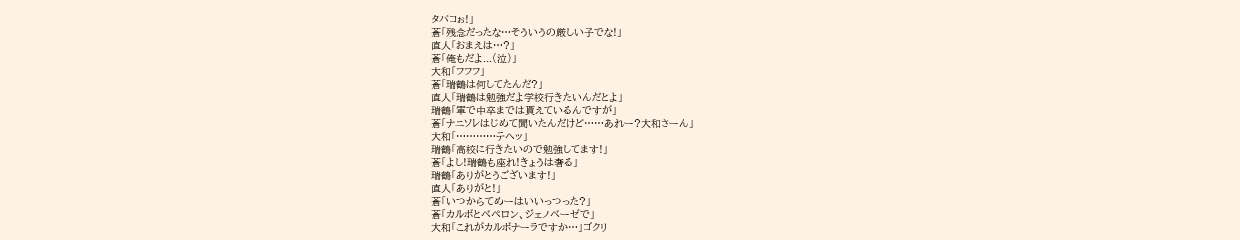タバコぉ!」
蒼「残念だったな…そういうの厳しい子でな!」
直人「おまえは…?」
蒼「俺もだよ...(泣)」
大和「フフフ」
蒼「瑞鶴は何してたんだ?」
直人「瑞鶴は勉強だよ学校行きたいんだとよ」
瑞鶴「軍で中卒までは貰えているんですが」
蒼「ナニソレはじめて聞いたんだけど……あれー?大和さーん」
大和「…………テヘッ」
瑞鶴「高校に行きたいので勉強してます!」
蒼「よし!瑞鶴も座れ!きょうは奢る」
瑞鶴「ありがとうございます!」
直人「ありがと!」
蒼「いつからてめーはいいっつった?」
蒼「カルボとベペロン、ジェノベーゼで」
大和「これがカルボナーラですか…」ゴクリ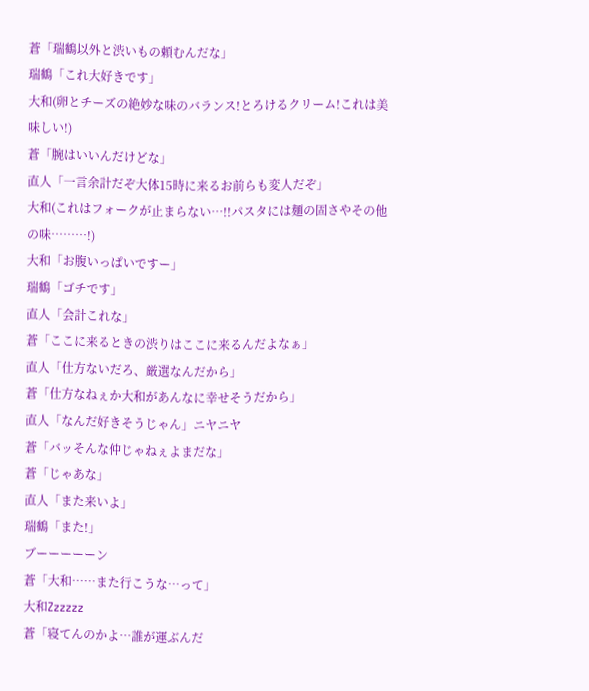蒼「瑞鶴以外と渋いもの頼むんだな」
瑞鶴「これ大好きです」
大和(卵とチーズの絶妙な味のバランス!とろけるクリーム!これは美味しい!)
蒼「腕はいいんだけどな」
直人「一言余計だぞ大体15時に来るお前らも変人だぞ」
大和(これはフォークが止まらない…!!パスタには麺の固さやその他の味………!)
大和「お腹いっぱいですー」
瑞鶴「ゴチです」
直人「会計これな」
蒼「ここに来るときの渋りはここに来るんだよなぁ」
直人「仕方ないだろ、厳選なんだから」
蒼「仕方なねぇか大和があんなに幸せそうだから」
直人「なんだ好きそうじゃん」ニヤニヤ
蒼「バッそんな仲じゃねぇよまだな」
蒼「じゃあな」
直人「また来いよ」
瑞鶴「また!」
ブーーーーーン
蒼「大和……また行こうな…って」
大和Zzzzzz
蒼「寝てんのかよ…誰が運ぶんだ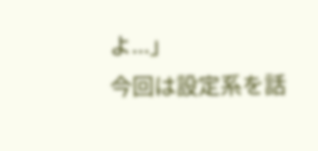よ...」
今回は設定系を話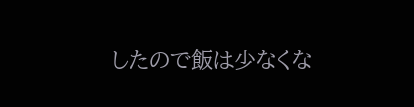したので飯は少なくな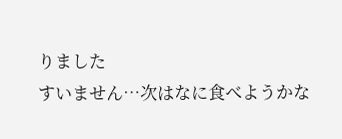りました
すいません…次はなに食べようかな